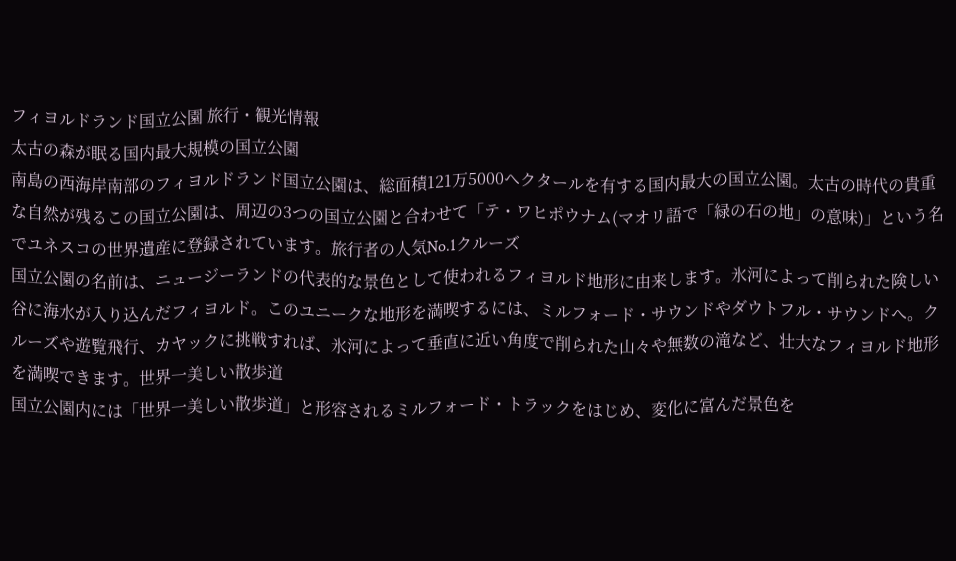フィヨルドランド国立公園 旅行・観光情報
太古の森が眠る国内最大規模の国立公園
南島の西海岸南部のフィヨルドランド国立公園は、総面積121万5000ヘクタールを有する国内最大の国立公園。太古の時代の貴重な自然が残るこの国立公園は、周辺の3つの国立公園と合わせて「テ・ワヒポウナム(マオリ語で「緑の石の地」の意味)」という名でユネスコの世界遺産に登録されています。旅行者の人気No.1クルーズ
国立公園の名前は、ニュージーランドの代表的な景色として使われるフィヨルド地形に由来します。氷河によって削られた険しい谷に海水が入り込んだフィヨルド。このユニークな地形を満喫するには、ミルフォード・サウンドやダウトフル・サウンドへ。クルーズや遊覧飛行、カヤックに挑戦すれば、氷河によって垂直に近い角度で削られた山々や無数の滝など、壮大なフィヨルド地形を満喫できます。世界一美しい散歩道
国立公園内には「世界一美しい散歩道」と形容されるミルフォード・トラックをはじめ、変化に富んだ景色を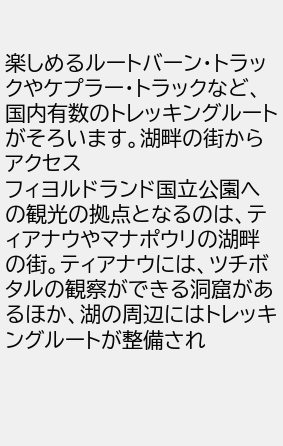楽しめるルートバーン・トラックやケプラー・トラックなど、国内有数のトレッキングルートがそろいます。湖畔の街からアクセス
フィヨルドランド国立公園への観光の拠点となるのは、ティアナウやマナポウリの湖畔の街。ティアナウには、ツチボタルの観察ができる洞窟があるほか、湖の周辺にはトレッキングルートが整備され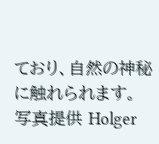ており、自然の神秘に触れられます。
写真提供 Holger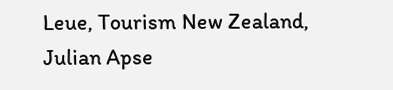Leue, Tourism New Zealand, Julian Apse